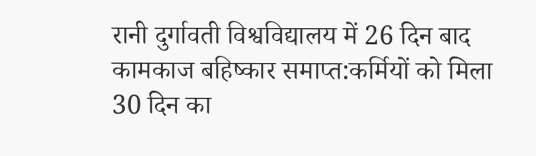रानी दुर्गावती विश्वविद्यालय में 26 दिन बाद कामकाज बहिष्कार समाप्त:कर्मियों को मिला 30 दिन का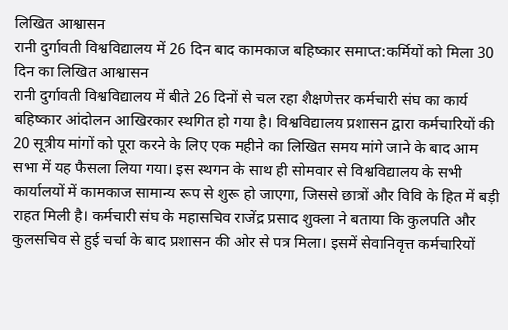लिखित आश्वासन
रानी दुर्गावती विश्वविद्यालय में 26 दिन बाद कामकाज बहिष्कार समाप्त:कर्मियों को मिला 30 दिन का लिखित आश्वासन
रानी दुर्गावती विश्वविद्यालय में बीते 26 दिनों से चल रहा शैक्षणेत्तर कर्मचारी संघ का कार्य बहिष्कार आंदोलन आखिरकार स्थगित हो गया है। विश्वविद्यालय प्रशासन द्वारा कर्मचारियों की 20 सूत्रीय मांगों को पूरा करने के लिए एक महीने का लिखित समय मांगे जाने के बाद आम सभा में यह फैसला लिया गया। इस स्थगन के साथ ही सोमवार से विश्वविद्यालय के सभी कार्यालयों में कामकाज सामान्य रूप से शुरू हो जाएगा, जिससे छात्रों और विवि के हित में बड़ी राहत मिली है। कर्मचारी संघ के महासचिव राजेंद्र प्रसाद शुक्ला ने बताया कि कुलपति और कुलसचिव से हुई चर्चा के बाद प्रशासन की ओर से पत्र मिला। इसमें सेवानिवृत्त कर्मचारियों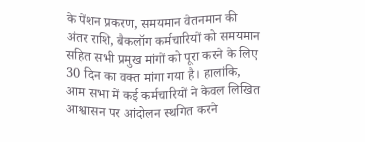के पेंशन प्रकरण, समयमान वेतनमान की अंतर राशि, बैकलॉग कर्मचारियों को समयमान सहित सभी प्रमुख मांगों को पूरा करने के लिए 30 दिन का वक्त मांगा गया है। हालांकि, आम सभा में कई कर्मचारियों ने केवल लिखित आश्वासन पर आंदोलन स्थगित करने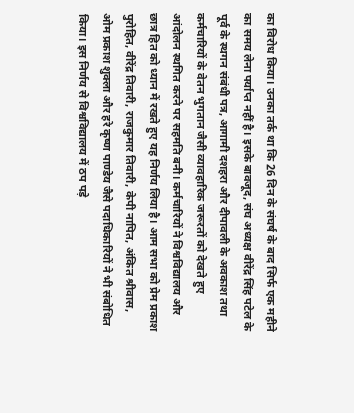का विरोध किया। उनका तर्क था कि 26 दिन के संघर्ष के बाद सिर्फ एक महीने का समय लेना पर्याप्त नहीं है। इसके बावजूद, संघ अध्यक्ष वीरेंद्र सिंह पटेल के पूर्व के स्थगन संबंधी पत्र, आगामी दशहरा और दीपावली के अवकाश तथा कर्मचारियों के वेतन भुगतान जैसी व्यावहारिक जरूरतों को देखते हुए आंदोलन स्थगित करने पर सहमति बनी। कर्मचारियों ने विश्वविद्यालय और छात्र हित को ध्यान में रखते हुए यह निर्णय लिया है। आम सभा को प्रेम प्रकाश पुरोहित, वीरेंद्र तिवारी, राजकुमार तिवारी, केपी नापित, अंकित श्रीवास, ओम प्रकाश शुक्ला और हरे कृष्ण पाण्डेय जैसे पदाधिकारियों ने भी संबोधित किया। इस निर्णय से विश्वविद्यालय में ठप पड़े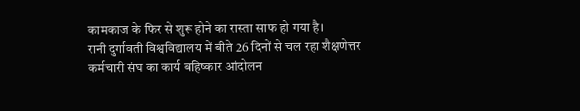कामकाज के फिर से शुरू होने का रास्ता साफ हो गया है।
रानी दुर्गावती विश्वविद्यालय में बीते 26 दिनों से चल रहा शैक्षणेत्तर कर्मचारी संघ का कार्य बहिष्कार आंदोलन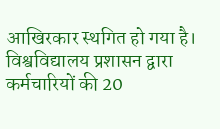आखिरकार स्थगित हो गया है। विश्वविद्यालय प्रशासन द्वारा कर्मचारियों की 20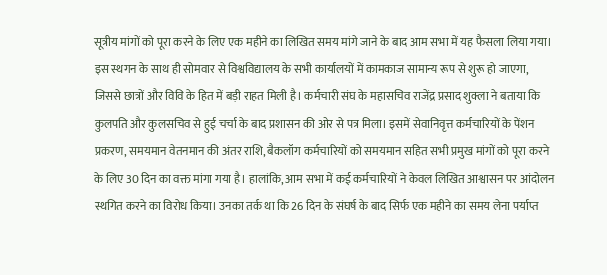सूत्रीय मांगों को पूरा करने के लिए एक महीने का लिखित समय मांगे जाने के बाद आम सभा में यह फैसला लिया गया। इस स्थगन के साथ ही सोमवार से विश्वविद्यालय के सभी कार्यालयों में कामकाज सामान्य रूप से शुरू हो जाएगा, जिससे छात्रों और विवि के हित में बड़ी राहत मिली है। कर्मचारी संघ के महासचिव राजेंद्र प्रसाद शुक्ला ने बताया कि कुलपति और कुलसचिव से हुई चर्चा के बाद प्रशासन की ओर से पत्र मिला। इसमें सेवानिवृत्त कर्मचारियों के पेंशन प्रकरण, समयमान वेतनमान की अंतर राशि, बैकलॉग कर्मचारियों को समयमान सहित सभी प्रमुख मांगों को पूरा करने के लिए 30 दिन का वक्त मांगा गया है। हालांकि, आम सभा में कई कर्मचारियों ने केवल लिखित आश्वासन पर आंदोलन स्थगित करने का विरोध किया। उनका तर्क था कि 26 दिन के संघर्ष के बाद सिर्फ एक महीने का समय लेना पर्याप्त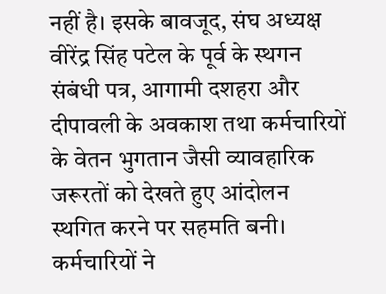नहीं है। इसके बावजूद, संघ अध्यक्ष वीरेंद्र सिंह पटेल के पूर्व के स्थगन संबंधी पत्र, आगामी दशहरा और दीपावली के अवकाश तथा कर्मचारियों के वेतन भुगतान जैसी व्यावहारिक जरूरतों को देखते हुए आंदोलन स्थगित करने पर सहमति बनी। कर्मचारियों ने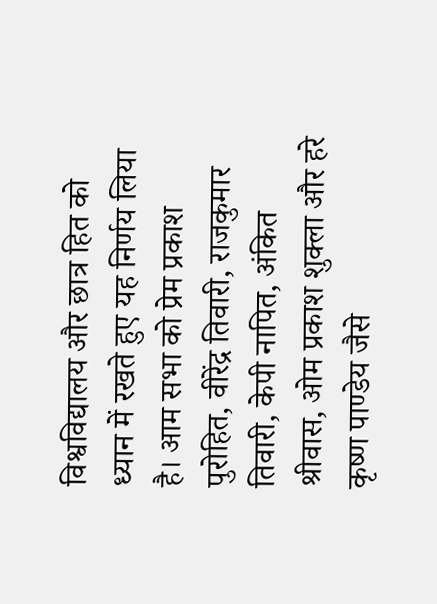विश्वविद्यालय और छात्र हित को ध्यान में रखते हुए यह निर्णय लिया है। आम सभा को प्रेम प्रकाश पुरोहित, वीरेंद्र तिवारी, राजकुमार तिवारी, केपी नापित, अंकित श्रीवास, ओम प्रकाश शुक्ला और हरे कृष्ण पाण्डेय जैसे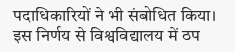पदाधिकारियों ने भी संबोधित किया। इस निर्णय से विश्वविद्यालय में ठप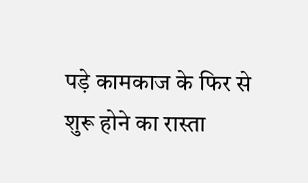पड़े कामकाज के फिर से शुरू होने का रास्ता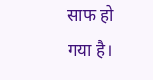साफ हो गया है।